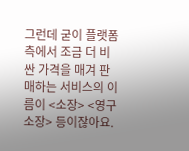그런데 굳이 플랫폼 측에서 조금 더 비싼 가격을 매겨 판매하는 서비스의 이름이 <소장> <영구소장> 등이잖아요.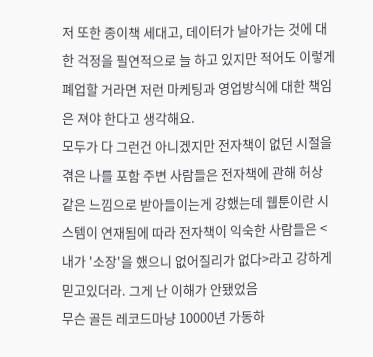저 또한 종이책 세대고, 데이터가 날아가는 것에 대한 걱정을 필연적으로 늘 하고 있지만 적어도 이렇게 폐업할 거라면 저런 마케팅과 영업방식에 대한 책임은 져야 한다고 생각해요.
모두가 다 그런건 아니겠지만 전자책이 없던 시절을 겪은 나를 포함 주변 사람들은 전자책에 관해 허상 같은 느낌으로 받아들이는게 강했는데 웹툰이란 시스템이 연재됨에 따라 전자책이 익숙한 사람들은 <내가 '소장'을 했으니 없어질리가 없다>라고 강하게 믿고있더라. 그게 난 이해가 안됐었음
무슨 골든 레코드마냥 10000년 가동하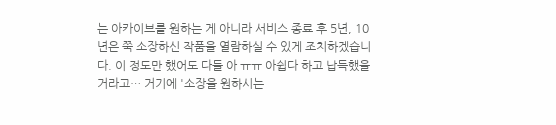는 아카이브를 원하는 게 아니라 서비스 종료 후 5년, 10년은 쭉 소장하신 작품을 열람하실 수 있게 조치하겠습니다. 이 정도만 했어도 다들 아 ㅠㅠ 아쉽다 하고 납득했을 거라고… 거기에 '소장을 원하시는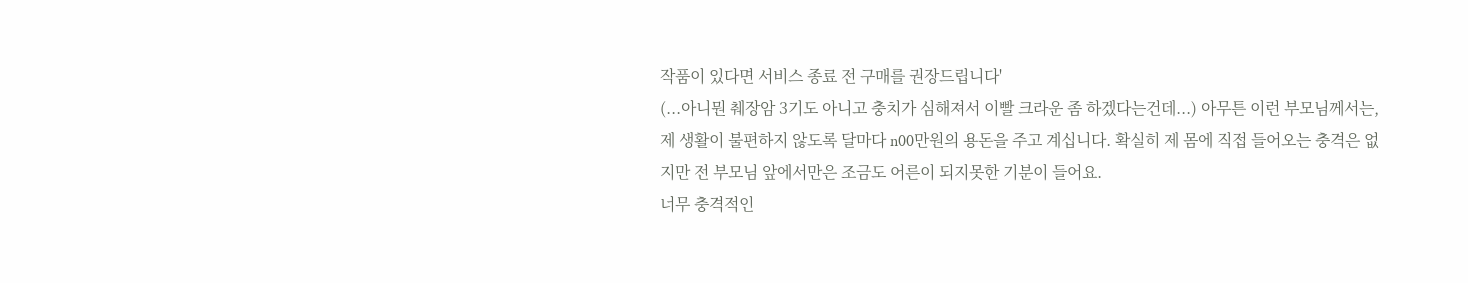작품이 있다면 서비스 종료 전 구매를 권장드립니다'
(...아니뭔 췌장암 3기도 아니고 충치가 심해져서 이빨 크라운 좀 하겠다는건데...) 아무튼 이런 부모님께서는, 제 생활이 불편하지 않도록 달마다 n00만원의 용돈을 주고 계십니다. 확실히 제 몸에 직접 들어오는 충격은 없지만 전 부모님 앞에서만은 조금도 어른이 되지못한 기분이 들어요.
너무 충격적인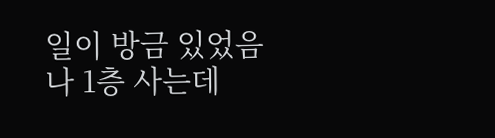일이 방금 있었음
나 1층 사는데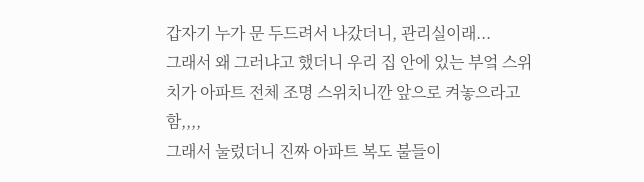갑자기 누가 문 두드려서 나갔더니, 관리실이래...
그래서 왜 그러냐고 했더니 우리 집 안에 있는 부엌 스위치가 아파트 전체 조명 스위치니깐 앞으로 켜놓으라고 함,,,,
그래서 눌렀더니 진짜 아파트 복도 불들이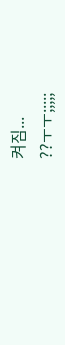켜짐...
??ㅜㅜ;;;;;